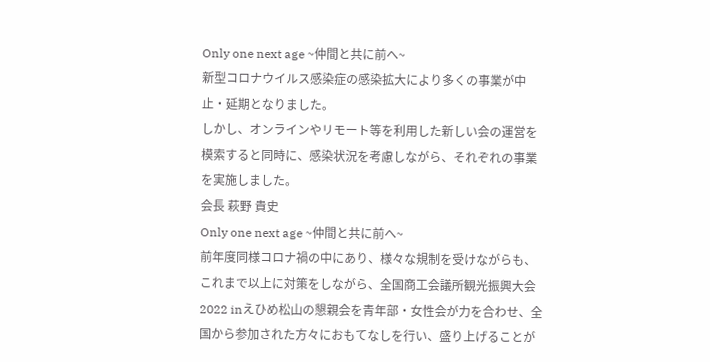Only one next age ~仲間と共に前へ~
新型コロナウイルス感染症の感染拡大により多くの事業が中止・延期となりました。
しかし、オンラインやリモート等を利用した新しい会の運営を模索すると同時に、感染状況を考慮しながら、それぞれの事業を実施しました。
会長 萩野 貴史
Only one next age ~仲間と共に前へ~
前年度同様コロナ禍の中にあり、様々な規制を受けながらも、これまで以上に対策をしながら、全国商工会議所観光振興大会2022 inえひめ松山の懇親会を青年部・女性会が力を合わせ、全国から参加された方々におもてなしを行い、盛り上げることが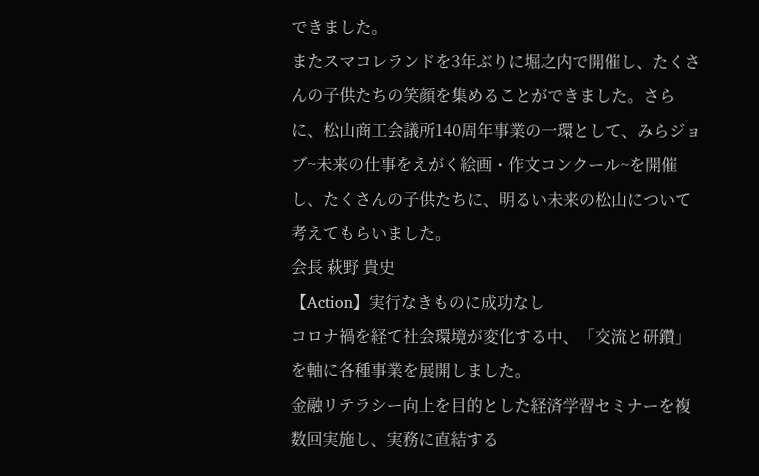できました。
またスマコレランドを3年ぶりに堀之内で開催し、たくさんの子供たちの笑顔を集めることができました。さらに、松山商工会議所140周年事業の一環として、みらジョブ~未来の仕事をえがく絵画・作文コンクール~を開催し、たくさんの子供たちに、明るい未来の松山について考えてもらいました。
会長 萩野 貴史
【Action】実行なきものに成功なし
コロナ禍を経て社会環境が変化する中、「交流と研鑽」を軸に各種事業を展開しました。
金融リテラシー向上を目的とした経済学習セミナーを複数回実施し、実務に直結する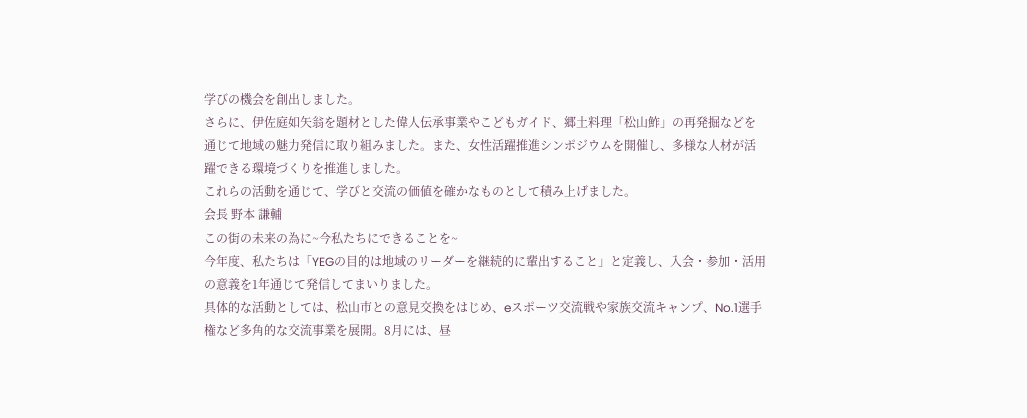学びの機会を創出しました。
さらに、伊佐庭如矢翁を題材とした偉人伝承事業やこどもガイド、郷土料理「松山鮓」の再発掘などを通じて地域の魅力発信に取り組みました。また、女性活躍推進シンポジウムを開催し、多様な人材が活躍できる環境づくりを推進しました。
これらの活動を通じて、学びと交流の価値を確かなものとして積み上げました。
会長 野本 謙輔
この街の未来の為に~今私たちにできることを~
今年度、私たちは「YEGの目的は地域のリーダーを継続的に輩出すること」と定義し、入会・参加・活用の意義を1年通じて発信してまいりました。
具体的な活動としては、松山市との意見交換をはじめ、eスポーツ交流戦や家族交流キャンプ、No.1選手権など多角的な交流事業を展開。8月には、昼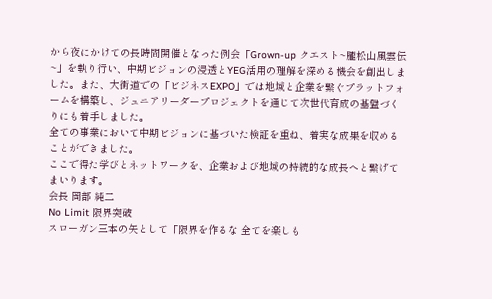から夜にかけての長時間開催となった例会「Grown-up クエスト~朧松山風雲伝~」を執り行い、中期ビジョンの浸透とYEG活用の理解を深める機会を創出しました。また、大街道での「ビジネスEXPO」では地域と企業を繋ぐプラットフォームを構築し、ジュニアリーダープロジェクトを通じて次世代育成の基盤づくりにも着手しました。
全ての事業において中期ビジョンに基づいた検証を重ね、着実な成果を収めることができました。
ここで得た学びとネットワークを、企業および地域の持続的な成長へと繋げてまいります。
会長 岡部 純二
No Limit 限界突破
スローガン三本の矢として「限界を作るな 全てを楽しも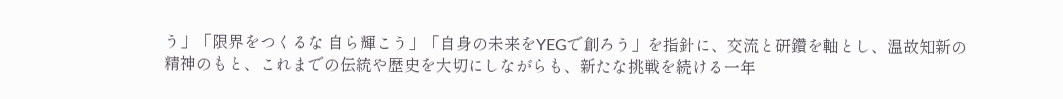う」「限界をつくるな 自ら輝こう」「自身の未来をYEGで創ろう」を指針に、交流と研鑽を軸とし、温故知新の精神のもと、これまでの伝統や歴史を大切にしながらも、新たな挑戦を続ける一年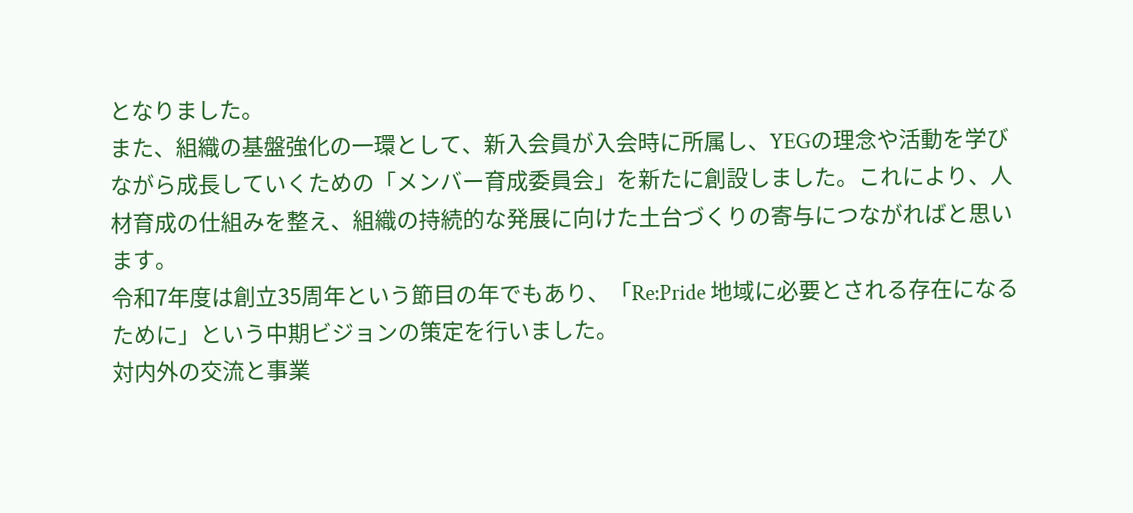となりました。
また、組織の基盤強化の一環として、新入会員が入会時に所属し、YEGの理念や活動を学びながら成長していくための「メンバー育成委員会」を新たに創設しました。これにより、人材育成の仕組みを整え、組織の持続的な発展に向けた土台づくりの寄与につながればと思います。
令和7年度は創立35周年という節目の年でもあり、「Re:Pride 地域に必要とされる存在になるために」という中期ビジョンの策定を行いました。
対内外の交流と事業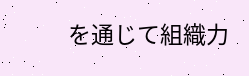を通じて組織力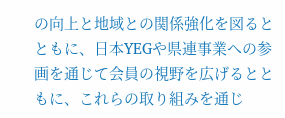の向上と地域との関係強化を図るとともに、日本YEGや県連事業への参画を通じて会員の視野を広げるとともに、これらの取り組みを通じ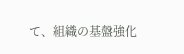て、組織の基盤強化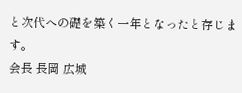と次代への礎を築く一年となったと存じます。
会長 長岡 広城